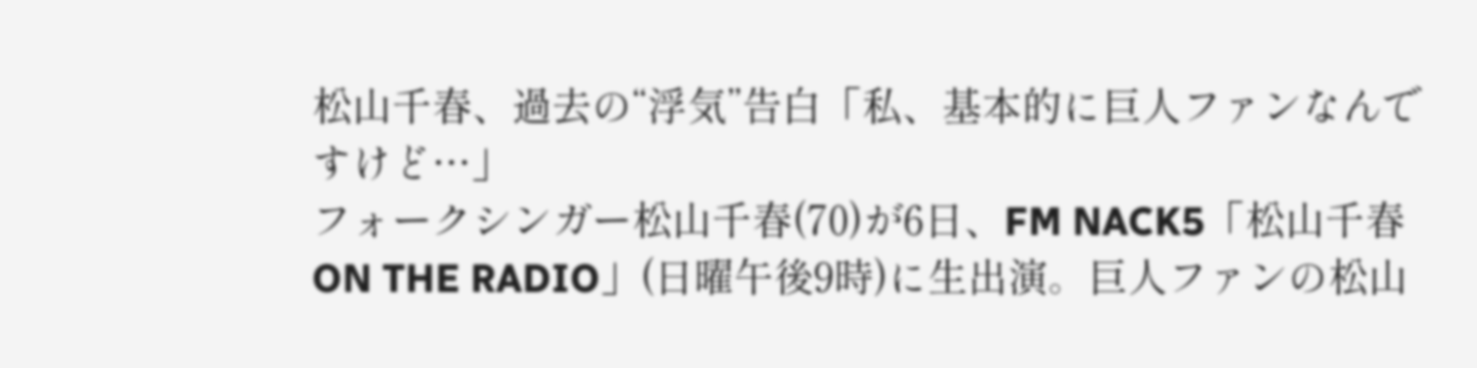松山千春、過去の“浮気”告白「私、基本的に巨人ファンなんですけど…」
フォークシンガー松山千春(70)が6日、FM NACK5「松山千春 ON THE RADIO」(日曜午後9時)に生出演。巨人ファンの松山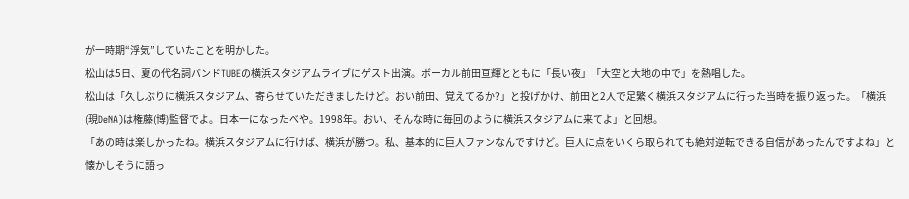が一時期“浮気”していたことを明かした。
松山は5日、夏の代名詞バンドTUBEの横浜スタジアムライブにゲスト出演。ボーカル前田亘輝とともに「長い夜」「大空と大地の中で」を熱唱した。
松山は「久しぶりに横浜スタジアム、寄らせていただきましたけど。おい前田、覚えてるか?」と投げかけ、前田と2人で足繁く横浜スタジアムに行った当時を振り返った。「横浜(現DeNA)は権藤(博)監督でよ。日本一になったべや。1998年。おい、そんな時に毎回のように横浜スタジアムに来てよ」と回想。
「あの時は楽しかったね。横浜スタジアムに行けば、横浜が勝つ。私、基本的に巨人ファンなんですけど。巨人に点をいくら取られても絶対逆転できる自信があったんですよね」と懐かしそうに語っ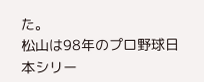た。
松山は98年のプロ野球日本シリー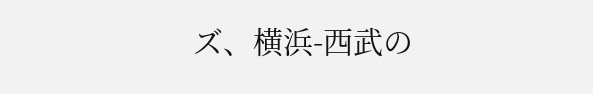ズ、横浜-西武の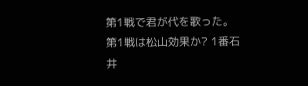第1戦で君が代を歌った。第1戦は松山効果か? 1番石井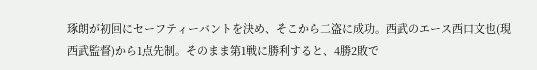琢朗が初回にセーフティーバントを決め、そこから二盗に成功。西武のエース西口文也(現西武監督)から1点先制。そのまま第1戦に勝利すると、4勝2敗で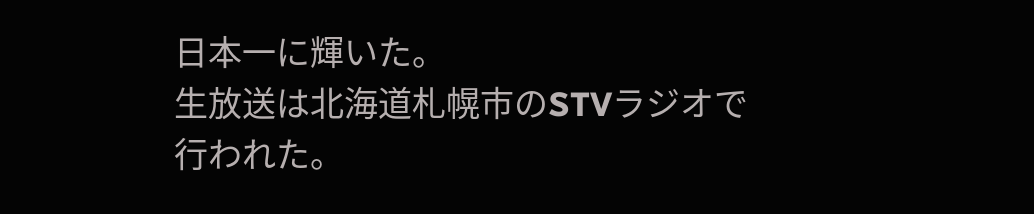日本一に輝いた。
生放送は北海道札幌市のSTVラジオで行われた。